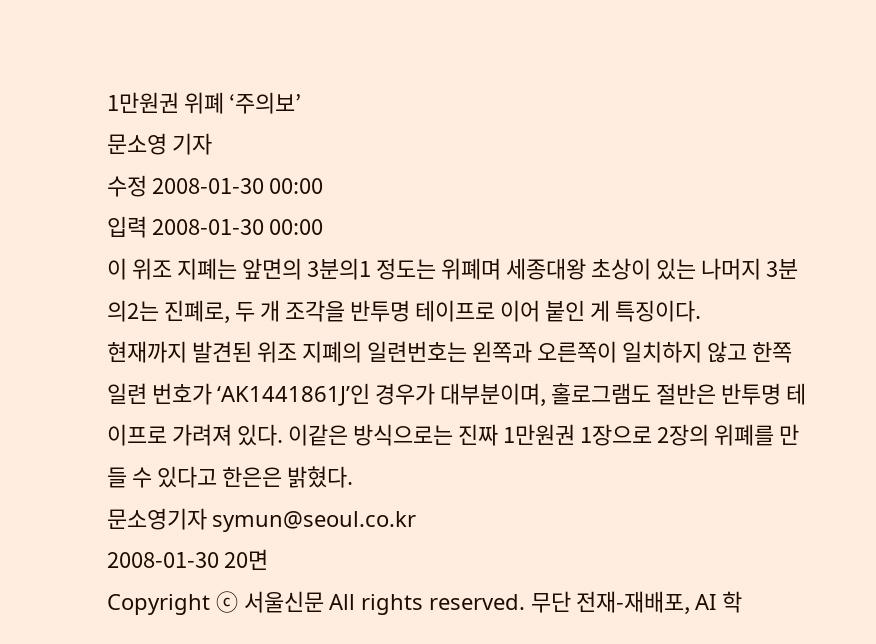1만원권 위폐 ‘주의보’
문소영 기자
수정 2008-01-30 00:00
입력 2008-01-30 00:00
이 위조 지폐는 앞면의 3분의1 정도는 위폐며 세종대왕 초상이 있는 나머지 3분의2는 진폐로, 두 개 조각을 반투명 테이프로 이어 붙인 게 특징이다.
현재까지 발견된 위조 지폐의 일련번호는 왼쪽과 오른쪽이 일치하지 않고 한쪽 일련 번호가 ‘AK1441861J’인 경우가 대부분이며, 홀로그램도 절반은 반투명 테이프로 가려져 있다. 이같은 방식으로는 진짜 1만원권 1장으로 2장의 위폐를 만들 수 있다고 한은은 밝혔다.
문소영기자 symun@seoul.co.kr
2008-01-30 20면
Copyright ⓒ 서울신문 All rights reserved. 무단 전재-재배포, AI 학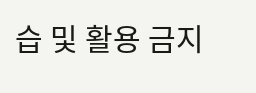습 및 활용 금지